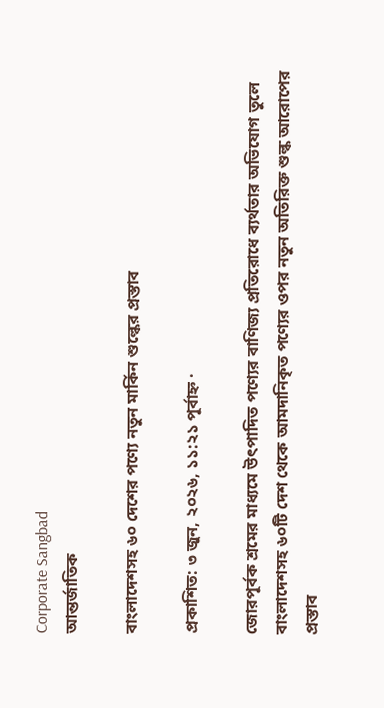Corporate Sangbad
আন্তর্জাতিক

বাংলাদেশসহ ৬০ দেশের পণ্যে নতুন মার্কিন শুল্কের প্রস্তাব

প্রকাশিত: ৩ জুন, ২০২৬, ১১:২১ পূর্বাহ্ন ·

জোরপূর্বক শ্রমের মাধ্যমে উৎপাদিত পণ্যের বাণিজ্য প্রতিরোধে ব্যর্থতার অভিযোগ তুলে বাংলাদেশসহ ৬০টি দেশ থেকে আমদানিকৃত পণ্যের ওপর নতুন অতিরিক্ত শুল্ক আরোপের প্রস্তাব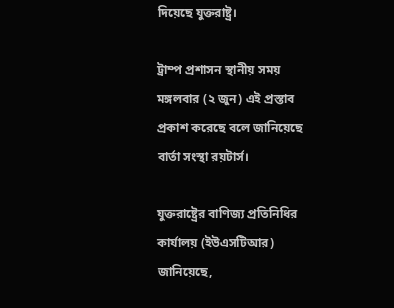দিয়েছে যুক্তরাষ্ট্র।

ট্রাম্প প্রশাসন স্থানীয় সময় মঙ্গলবার (২ জুন) এই প্রস্তাব প্রকাশ করেছে বলে জানিয়েছে বার্তা সংস্থা রয়টার্স।

যুক্তরাষ্ট্রের বাণিজ্য প্রতিনিধির কার্যালয় (ইউএসটিআর) জানিয়েছে,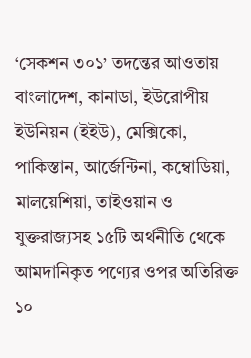‘সেকশন ৩০১’ তদন্তের আওতায় বাংলাদেশ, কানাডা, ইউরোপীয় ইউনিয়ন (ইইউ), মেক্সিকো, পাকিস্তান, আর্জেন্টিনা, কম্বোডিয়া, মালয়েশিয়া, তাইওয়ান ও যুক্তরাজ্যসহ ১৫টি অর্থনীতি থেকে আমদানিকৃত পণ্যের ওপর অতিরিক্ত ১০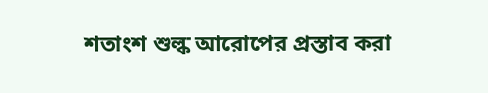শতাংশ শুল্ক আরোপের প্রস্তাব করা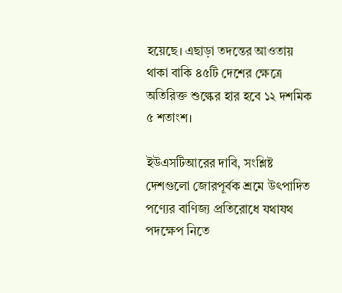হয়েছে। এছাড়া তদন্তের আওতায় থাকা বাকি ৪৫টি দেশের ক্ষেত্রে অতিরিক্ত শুল্কের হার হবে ১২ দশমিক ৫ শতাংশ।

ইউএসটিআরের দাবি, সংশ্লিষ্ট দেশগুলো জোরপূর্বক শ্রমে উৎপাদিত পণ্যের বাণিজ্য প্রতিরোধে যথাযথ পদক্ষেপ নিতে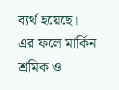ব্যর্থ হয়েছে। এর ফলে মার্কিন শ্রমিক ও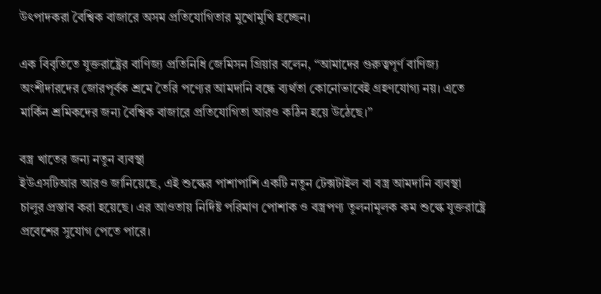উৎপাদকরা বৈশ্বিক বাজারে অসম প্রতিযোগিতার মুখোমুখি হচ্ছেন।

এক বিবৃতিতে যুক্তরাষ্ট্রের বাণিজ্য প্রতিনিধি জেমিসন গ্রিয়ার বলেন, “আমাদের গুরুত্বপূর্ণ বাণিজ্য অংশীদারদের জোরপূর্বক শ্রমে তৈরি পণ্যের আমদানি বন্ধে ব্যর্থতা কোনোভাবেই গ্রহণযোগ্য নয়। এতে মার্কিন শ্রমিকদের জন্য বৈশ্বিক বাজারে প্রতিযোগিতা আরও কঠিন হয়ে উঠেছে।”

বস্ত্র খাতের জন্য নতুন ব্যবস্থা
ইউএসটিআর আরও জানিয়েছে, এই শুল্কের পাশাপাশি একটি নতুন টেক্সটাইল বা বস্ত্র আমদানি ব্যবস্থা চালুর প্রস্তাব করা হয়েছে। এর আওতায় নির্দিষ্ট পরিমাণ পোশাক ও বস্ত্রপণ্য তুলনামূলক কম শুল্কে যুক্তরাষ্ট্রে প্রবেশের সুযোগ পেতে পারে।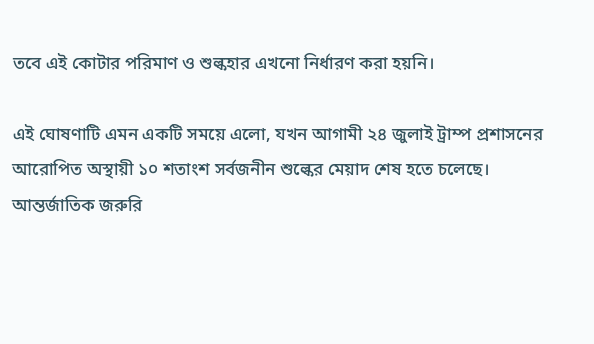তবে এই কোটার পরিমাণ ও শুল্কহার এখনো নির্ধারণ করা হয়নি।

এই ঘোষণাটি এমন একটি সময়ে এলো, যখন আগামী ২৪ জুলাই ট্রাম্প প্রশাসনের আরোপিত অস্থায়ী ১০ শতাংশ সর্বজনীন শুল্কের মেয়াদ শেষ হতে চলেছে। আন্তর্জাতিক জরুরি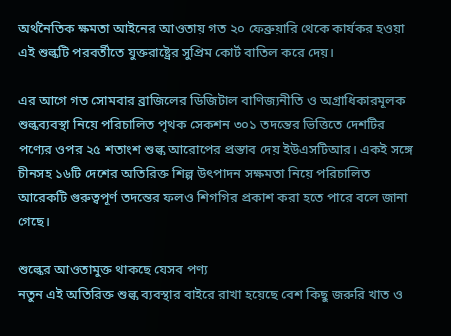অর্থনৈতিক ক্ষমতা আইনের আওতায় গত ২০ ফেব্রুয়ারি থেকে কার্যকর হওয়া এই শুল্কটি পরবর্তীতে যুক্তরাষ্ট্রের সুপ্রিম কোর্ট বাতিল করে দেয়।

এর আগে গত সোমবার ব্রাজিলের ডিজিটাল বাণিজ্যনীতি ও অগ্রাধিকারমূলক শুল্কব্যবস্থা নিয়ে পরিচালিত পৃথক সেকশন ৩০১ তদন্তের ভিত্তিতে দেশটির পণ্যের ওপর ২৫ শতাংশ শুল্ক আরোপের প্রস্তাব দেয় ইউএসটিআর। একই সঙ্গে চীনসহ ১৬টি দেশের অতিরিক্ত শিল্প উৎপাদন সক্ষমতা নিয়ে পরিচালিত আরেকটি গুরুত্বপূর্ণ তদন্তের ফলও শিগগির প্রকাশ করা হতে পারে বলে জানা গেছে।

শুল্কের আওতামুক্ত থাকছে যেসব পণ্য
নতুন এই অতিরিক্ত শুল্ক ব্যবস্থার বাইরে রাখা হয়েছে বেশ কিছু জরুরি খাত ও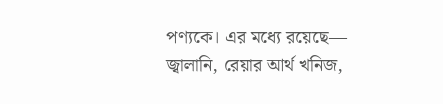পণ্যকে। এর মধ্যে রয়েছে— জ্বালানি, রেয়ার আর্থ খনিজ,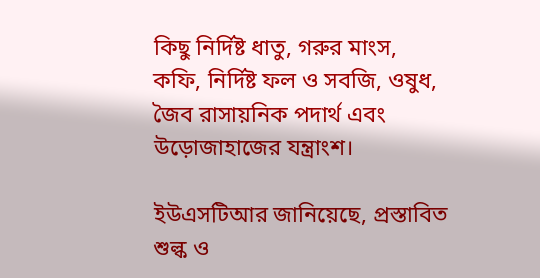কিছু নির্দিষ্ট ধাতু, গরুর মাংস, কফি, নির্দিষ্ট ফল ও সবজি, ওষুধ, জৈব রাসায়নিক পদার্থ এবং উড়োজাহাজের যন্ত্রাংশ।

ইউএসটিআর জানিয়েছে, প্রস্তাবিত শুল্ক ও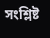সংশ্লিষ্ট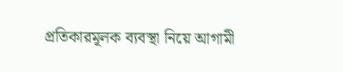প্রতিকারমূলক ব্যবস্থা নিয়ে আগামী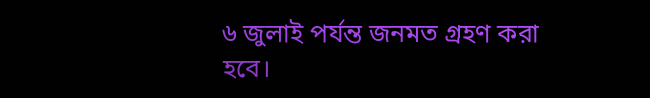৬ জুলাই পর্যন্ত জনমত গ্রহণ করা হবে।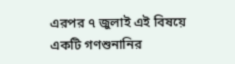এরপর ৭ জুলাই এই বিষয়ে একটি গণশুনানির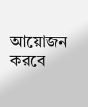আয়োজন করবে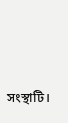সংস্থাটি।